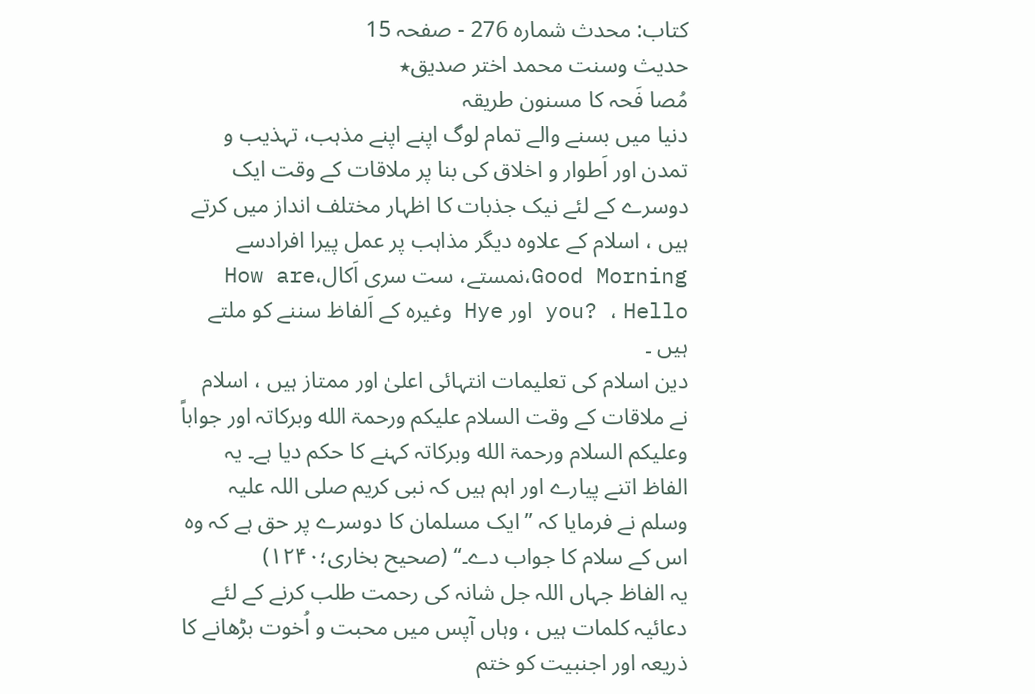کتاب: محدث شمارہ 276 - صفحہ 15
حدیث وسنت محمد اختر صدیق٭
مُصا فَحہ کا مسنون طریقہ
دنیا میں بسنے والے تمام لوگ اپنے اپنے مذہب، تہذیب و تمدن اور اَطوار و اخلاق کی بنا پر ملاقات کے وقت ایک دوسرے کے لئے نیک جذبات کا اظہار مختلف انداز میں کرتے ہیں ، اسلام کے علاوہ دیگر مذاہب پر عمل پیرا افرادسے Good Morning،نمستے، ست سری اَکال،How are you? ، Hello اور Hye وغیرہ کے اَلفاظ سننے کو ملتے ہیں ۔
دین اسلام کی تعلیمات انتہائی اعلیٰ اور ممتاز ہیں ، اسلام نے ملاقات کے وقت السلام علیکم ورحمۃ الله وبرکاتہ اور جواباً وعلیکم السلام ورحمۃ الله وبرکاتہ کہنے کا حکم دیا ہے۔ یہ الفاظ اتنے پیارے اور اہم ہیں کہ نبی کریم صلی اللہ علیہ وسلم نے فرمایا کہ ’’ایک مسلمان کا دوسرے پر حق ہے کہ وہ اس کے سلام کا جواب دے۔‘‘ (صحیح بخاری؛۱۲۴۰)
یہ الفاظ جہاں اللہ جل شانہ کی رحمت طلب کرنے کے لئے دعائیہ کلمات ہیں ، وہاں آپس میں محبت و اُخوت بڑھانے کا ذریعہ اور اجنبیت کو ختم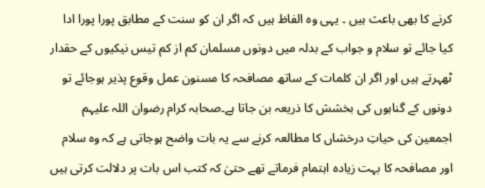کرنے کا بھی باعث ہیں ۔ یہی وہ الفاظ ہیں کہ اگر ان کو سنت کے مطابق پورا پورا ادا کیا جائے تو سلام و جواب کے بدلہ میں دونوں مسلمان کم از کم تیس نیکیوں کے حقدار ٹھہرتے ہیں اور اگر ان کلمات کے ساتھ مصافحہ کا مسنون عمل وقوع پذیر ہوجائے تو دونوں کے گناہوں کی بخشش کا ذریعہ بن جاتا ہے۔صحابہ کرام رضوان اللہ علیہم اجمعین کی حیاتِ درخشاں کا مطالعہ کرنے سے یہ بات واضح ہوجاتی ہے کہ وہ سلام اور مصافحہ کا بہت زیادہ اہتمام فرماتے تھے حتیٰ کہ کتب اس بات پر دلالت کرتی ہیں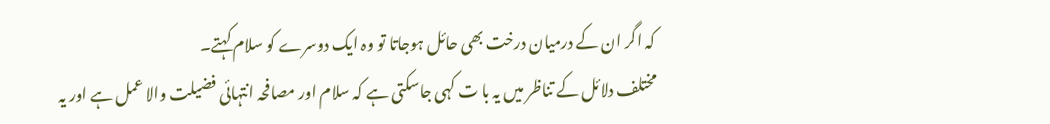کہ اگر ان کے درمیان درخت بھی حائل ہوجاتا تو وہ ایک دوسرے کو سلام کہتے۔
مختلف دلائل کے تناظر میں یہ با ت کہی جاسکتی ہے کہ سلام اور مصافحہ انتہائی فضیلت والا عمل ہے اور یہ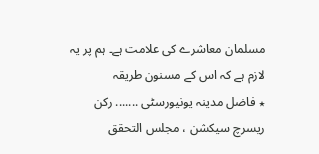مسلمان معاشرے کی علامت ہے۔ ہم پر یہ لازم ہے کہ اس کے مسنون طریقہ
٭ فاضل مدینہ یونیورسٹی ....... رکن ریسرچ سیکشن ، مجلس التحقق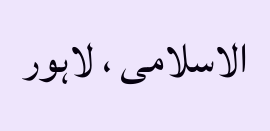الاسلامی ، لاہور